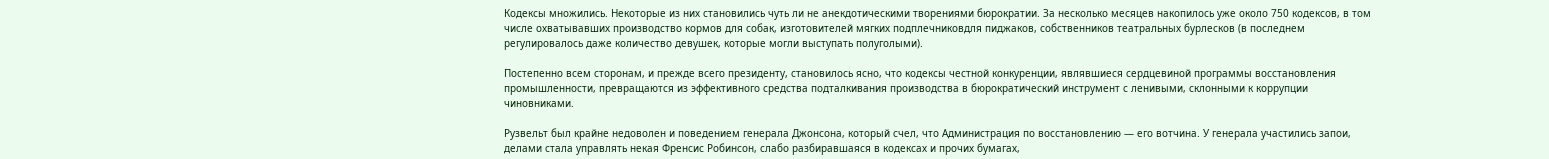Кодексы множились. Некоторые из них становились чуть ли не анекдотическими творениями бюрократии. За несколько месяцев накопилось уже около 750 кодексов, в том числе охватывавших производство кормов для собак, изготовителей мягких подплечниковдля пиджаков, собственников театральных бурлесков (в последнем регулировалось даже количество девушек, которые могли выступать полуголыми).

Постепенно всем сторонам, и прежде всего президенту, становилось ясно, что кодексы честной конкуренции, являвшиеся сердцевиной программы восстановления промышленности, превращаются из эффективного средства подталкивания производства в бюрократический инструмент с ленивыми, склонными к коррупции чиновниками.

Рузвельт был крайне недоволен и поведением генерала Джонсона, который счел, что Администрация по восстановлению — его вотчина. У генерала участились запои, делами стала управлять некая Френсис Робинсон, слабо разбиравшаяся в кодексах и прочих бумагах,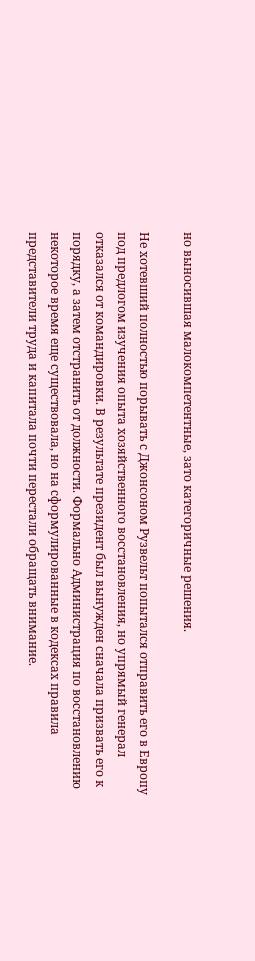но выносившая малокомпетентные, зато категоричные решения.

Не хотевший полностью порывать с Джонсоном Рузвельт попытался отправить его в Европу под предлогом изучения опыта хозяйственного восстановления, но упрямый генерал отказался от командировки. В результате президент был вынужден сначала призвать его к порядку, а затем отстранить от должности. Формально Администрация по восстановлению некоторое время еще существовала, но на сформулированные в кодексах правила представители труда и капитала почти перестали обращать внимание.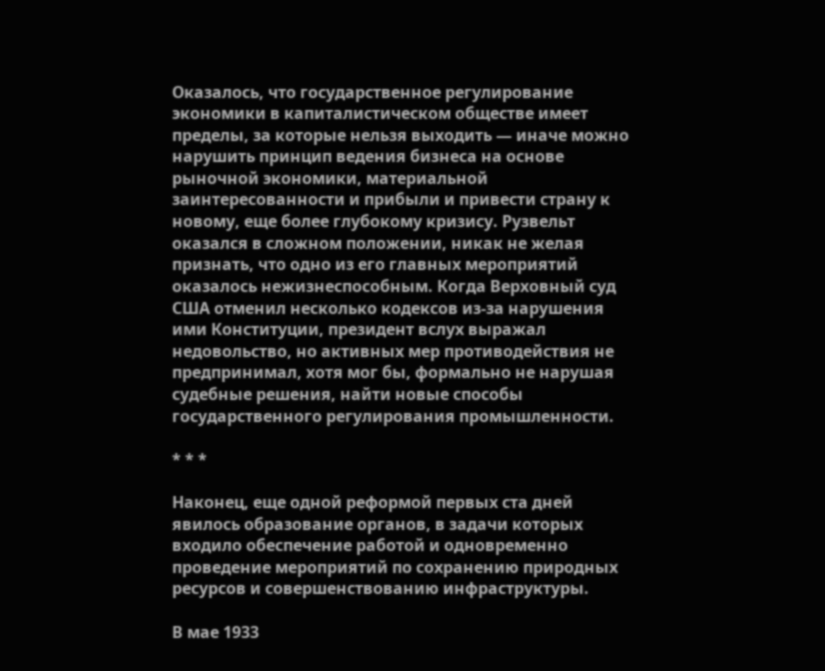Оказалось, что государственное регулирование экономики в капиталистическом обществе имеет пределы, за которые нельзя выходить — иначе можно нарушить принцип ведения бизнеса на основе рыночной экономики, материальной заинтересованности и прибыли и привести страну к новому, еще более глубокому кризису. Рузвельт оказался в сложном положении, никак не желая признать, что одно из его главных мероприятий оказалось нежизнеспособным. Когда Верховный суд США отменил несколько кодексов из-за нарушения ими Конституции, президент вслух выражал недовольство, но активных мер противодействия не предпринимал, хотя мог бы, формально не нарушая судебные решения, найти новые способы государственного регулирования промышленности.

* * *

Наконец, еще одной реформой первых ста дней явилось образование органов, в задачи которых входило обеспечение работой и одновременно проведение мероприятий по сохранению природных ресурсов и совершенствованию инфраструктуры.

В мае 1933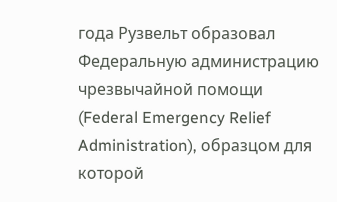года Рузвельт образовал Федеральную администрацию чрезвычайной помощи (Federal Emergency Relief Administration), образцом для которой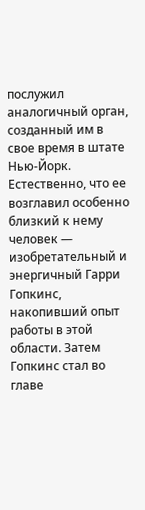послужил аналогичный орган, созданный им в свое время в штате Нью-Йорк. Естественно, что ее возглавил особенно близкий к нему человек — изобретательный и энергичный Гарри Гопкинс, накопивший опыт работы в этой области. Затем Гопкинс стал во главе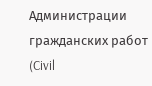Администрации гражданских работ (Civil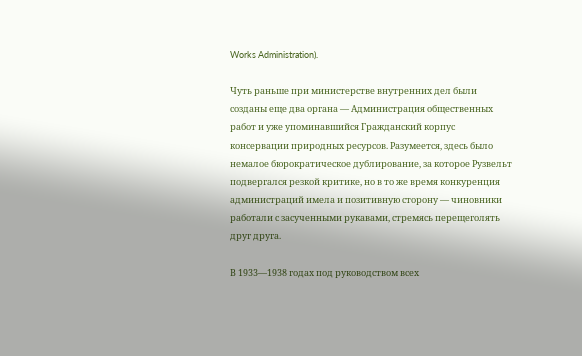Works Administration).

Чуть раньше при министерстве внутренних дел были созданы еще два органа — Администрация общественных работ и уже упоминавшийся Гражданский корпус консервации природных ресурсов. Разумеется, здесь было немалое бюрократическое дублирование, за которое Рузвельт подвергался резкой критике, но в то же время конкуренция администраций имела и позитивную сторону — чиновники работали с засученными рукавами, стремясь перещеголять друг друга.

В 1933—1938 годах под руководством всех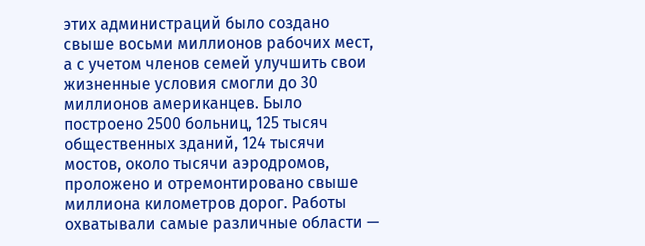этих администраций было создано свыше восьми миллионов рабочих мест, а с учетом членов семей улучшить свои жизненные условия смогли до 30 миллионов американцев. Было построено 2500 больниц, 125 тысяч общественных зданий, 124 тысячи мостов, около тысячи аэродромов, проложено и отремонтировано свыше миллиона километров дорог. Работы охватывали самые различные области —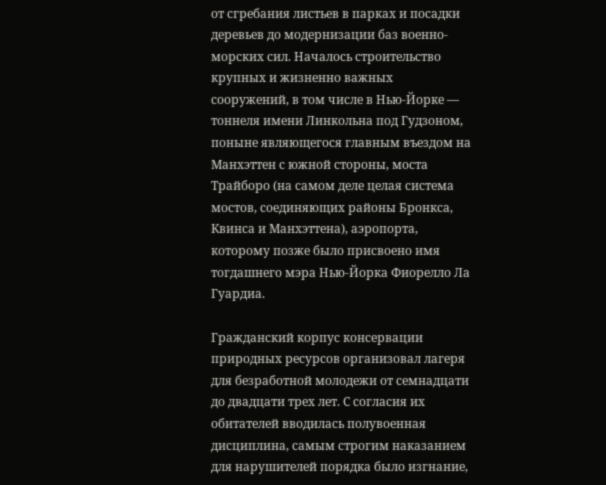от сгребания листьев в парках и посадки деревьев до модернизации баз военно-морских сил. Началось строительство крупных и жизненно важных сооружений, в том числе в Нью-Йорке — тоннеля имени Линкольна под Гудзоном, поныне являющегося главным въездом на Манхэттен с южной стороны, моста Трайборо (на самом деле целая система мостов, соединяющих районы Бронкса, Квинса и Манхэттена), аэропорта, которому позже было присвоено имя тогдашнего мэра Нью-Йорка Фиорелло Ла Гуардиа.

Гражданский корпус консервации природных ресурсов организовал лагеря для безработной молодежи от семнадцати до двадцати трех лет. С согласия их обитателей вводилась полувоенная дисциплина, самым строгим наказанием для нарушителей порядка было изгнание,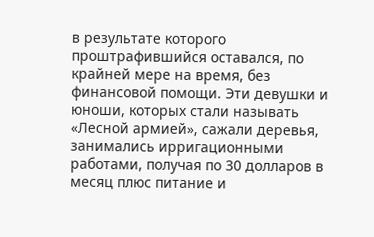в результате которого проштрафившийся оставался, по крайней мере на время, без финансовой помощи. Эти девушки и юноши, которых стали называть «Лесной армией», сажали деревья, занимались ирригационными работами, получая по 30 долларов в месяц плюс питание и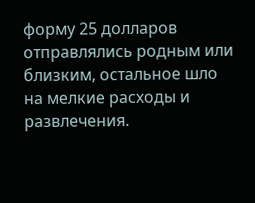форму 25 долларов отправлялись родным или близким, остальное шло на мелкие расходы и развлечения.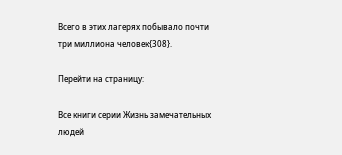Всего в этих лагерях побывало почти три миллиона человек{308}.

Перейти на страницу:

Все книги серии Жизнь замечательных людей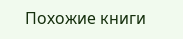Похожие книги